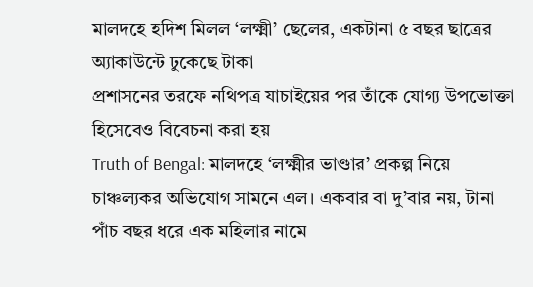মালদহে হদিশ মিলল ‘লক্ষ্মী’ ছেলের, একটানা ৫ বছর ছাত্রের অ্যাকাউন্টে ঢুকেছে টাকা
প্রশাসনের তরফে নথিপত্র যাচাইয়ের পর তাঁকে যোগ্য উপভোক্তা হিসেবেও বিবেচনা করা হয়
Truth of Bengal: মালদহে ‘লক্ষ্মীর ভাণ্ডার’ প্রকল্প নিয়ে চাঞ্চল্যকর অভিযোগ সামনে এল। একবার বা দু’বার নয়, টানা পাঁচ বছর ধরে এক মহিলার নামে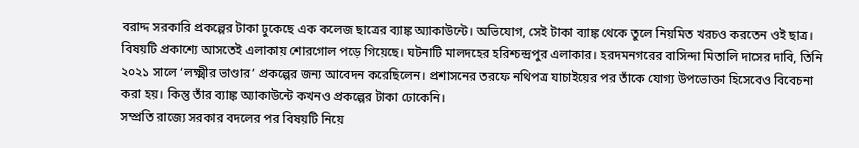বরাদ্দ সরকারি প্রকল্পের টাকা ঢুকেছে এক কলেজ ছাত্রের ব্যাঙ্ক অ্যাকাউন্টে। অভিযোগ, সেই টাকা ব্যাঙ্ক থেকে তুলে নিয়মিত খরচও করতেন ওই ছাত্র। বিষয়টি প্রকাশ্যে আসতেই এলাকায় শোরগোল পড়ে গিয়েছে। ঘটনাটি মালদহের হরিশ্চন্দ্রপুর এলাকার। হরদমনগরের বাসিন্দা মিতালি দাসের দাবি, তিনি ২০২১ সালে ‘লক্ষ্মীর ভাণ্ডার’ প্রকল্পের জন্য আবেদন করেছিলেন। প্রশাসনের তরফে নথিপত্র যাচাইয়ের পর তাঁকে যোগ্য উপভোক্তা হিসেবেও বিবেচনা করা হয়। কিন্তু তাঁর ব্যাঙ্ক অ্যাকাউন্টে কখনও প্রকল্পের টাকা ঢোকেনি।
সম্প্রতি রাজ্যে সরকার বদলের পর বিষয়টি নিয়ে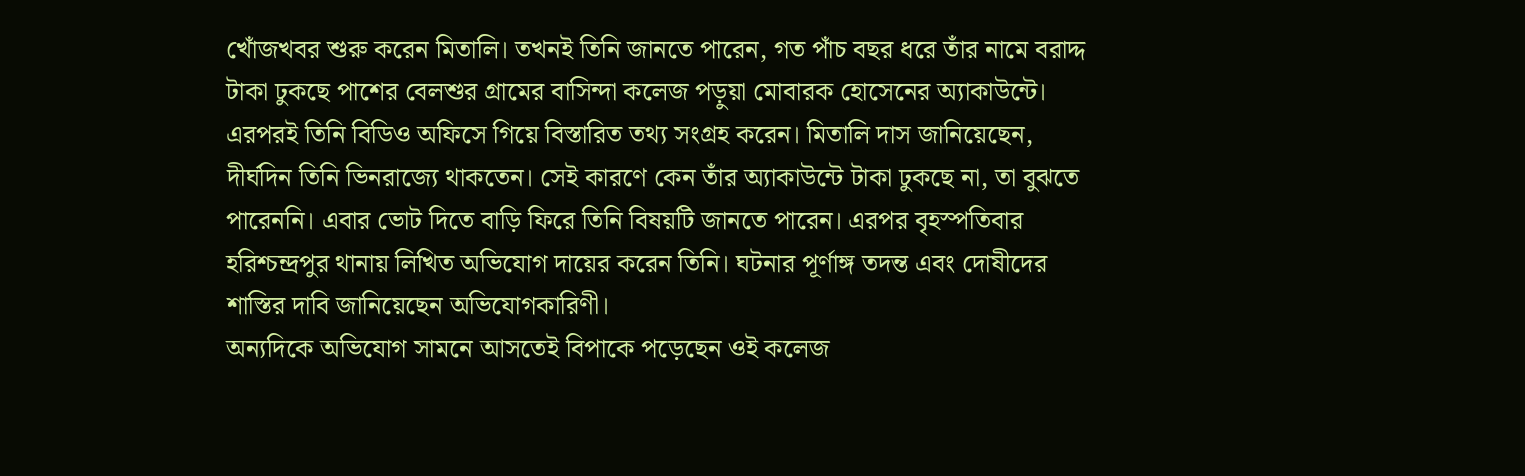খোঁজখবর শুরু করেন মিতালি। তখনই তিনি জানতে পারেন, গত পাঁচ বছর ধরে তাঁর নামে বরাদ্দ টাকা ঢুকছে পাশের বেলশুর গ্রামের বাসিন্দা কলেজ পড়ুয়া মোবারক হোসেনের অ্যাকাউন্টে। এরপরই তিনি বিডিও অফিসে গিয়ে বিস্তারিত তথ্য সংগ্রহ করেন। মিতালি দাস জানিয়েছেন, দীর্ঘদিন তিনি ভিনরাজ্যে থাকতেন। সেই কারণে কেন তাঁর অ্যাকাউন্টে টাকা ঢুকছে না, তা বুঝতে পারেননি। এবার ভোট দিতে বাড়ি ফিরে তিনি বিষয়টি জানতে পারেন। এরপর বৃহস্পতিবার হরিশ্চন্দ্রপুর থানায় লিখিত অভিযোগ দায়ের করেন তিনি। ঘটনার পূর্ণাঙ্গ তদন্ত এবং দোষীদের শাস্তির দাবি জানিয়েছেন অভিযোগকারিণী।
অন্যদিকে অভিযোগ সামনে আসতেই বিপাকে পড়েছেন ওই কলেজ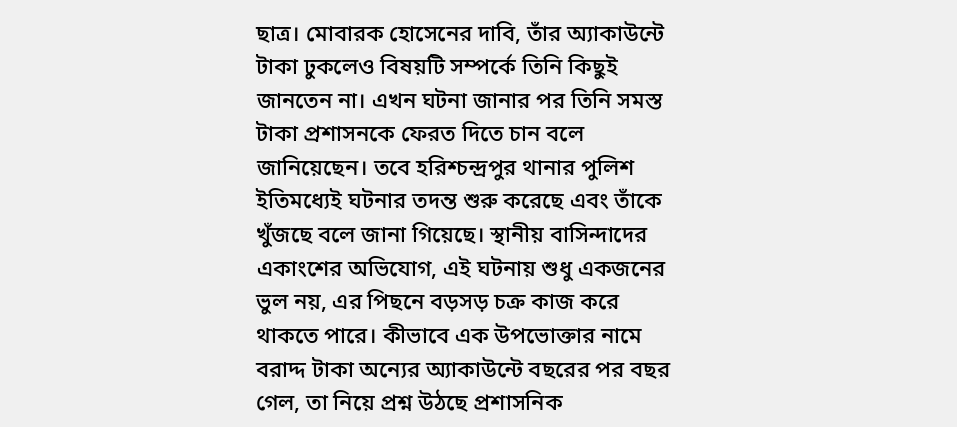ছাত্র। মোবারক হোসেনের দাবি, তাঁর অ্যাকাউন্টে টাকা ঢুকলেও বিষয়টি সম্পর্কে তিনি কিছুই জানতেন না। এখন ঘটনা জানার পর তিনি সমস্ত টাকা প্রশাসনকে ফেরত দিতে চান বলে জানিয়েছেন। তবে হরিশ্চন্দ্রপুর থানার পুলিশ ইতিমধ্যেই ঘটনার তদন্ত শুরু করেছে এবং তাঁকে খুঁজছে বলে জানা গিয়েছে। স্থানীয় বাসিন্দাদের একাংশের অভিযোগ, এই ঘটনায় শুধু একজনের ভুল নয়, এর পিছনে বড়সড় চক্র কাজ করে থাকতে পারে। কীভাবে এক উপভোক্তার নামে বরাদ্দ টাকা অন্যের অ্যাকাউন্টে বছরের পর বছর গেল, তা নিয়ে প্রশ্ন উঠছে প্রশাসনিক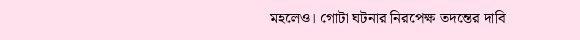মহলেও। গোটা ঘটনার নিরপেক্ষ তদন্তের দাবি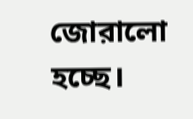জোরালো হচ্ছে।